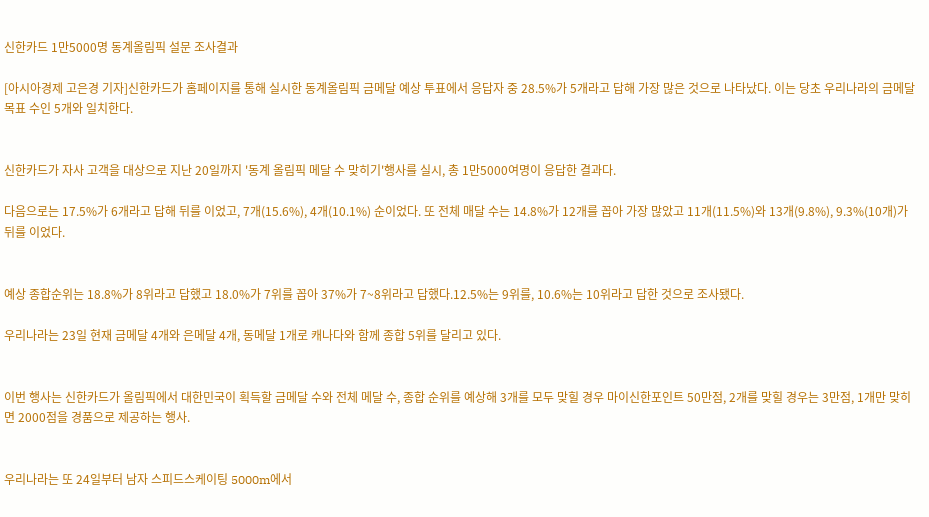신한카드 1만5000명 동계올림픽 설문 조사결과

[아시아경제 고은경 기자]신한카드가 홈페이지를 통해 실시한 동계올림픽 금메달 예상 투표에서 응답자 중 28.5%가 5개라고 답해 가장 많은 것으로 나타났다. 이는 당초 우리나라의 금메달 목표 수인 5개와 일치한다.


신한카드가 자사 고객을 대상으로 지난 20일까지 '동계 올림픽 메달 수 맞히기'행사를 실시, 총 1만5000여명이 응답한 결과다.

다음으로는 17.5%가 6개라고 답해 뒤를 이었고, 7개(15.6%), 4개(10.1%) 순이었다. 또 전체 매달 수는 14.8%가 12개를 꼽아 가장 많았고 11개(11.5%)와 13개(9.8%), 9.3%(10개)가 뒤를 이었다.


예상 종합순위는 18.8%가 8위라고 답했고 18.0%가 7위를 꼽아 37%가 7~8위라고 답했다.12.5%는 9위를, 10.6%는 10위라고 답한 것으로 조사됐다.

우리나라는 23일 현재 금메달 4개와 은메달 4개, 동메달 1개로 캐나다와 함께 종합 5위를 달리고 있다.


이번 행사는 신한카드가 올림픽에서 대한민국이 획득할 금메달 수와 전체 메달 수, 종합 순위를 예상해 3개를 모두 맞힐 경우 마이신한포인트 50만점, 2개를 맞힐 경우는 3만점, 1개만 맞히면 2000점을 경품으로 제공하는 행사.


우리나라는 또 24일부터 남자 스피드스케이팅 5000m에서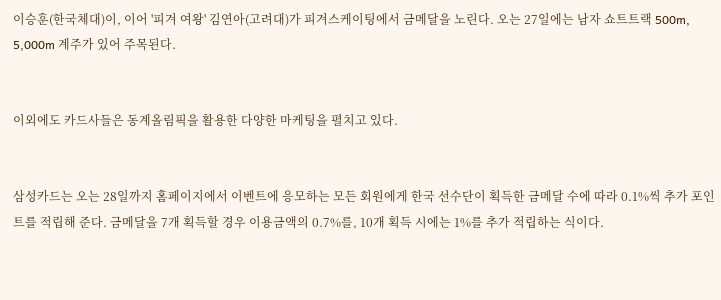이승훈(한국체대)이, 이어 '피겨 여왕' 김연아(고려대)가 피겨스케이팅에서 금메달을 노린다. 오는 27일에는 남자 쇼트트랙 500m, 5,000m 계주가 있어 주목된다.


이외에도 카드사들은 동계올림픽을 활용한 다양한 마케팅을 펼치고 있다.


삼성카드는 오는 28일까지 홈페이지에서 이벤트에 응모하는 모든 회원에게 한국 선수단이 획득한 금메달 수에 따라 0.1%씩 추가 포인트를 적립해 준다. 금메달을 7개 획득할 경우 이용금액의 0.7%를, 10개 획득 시에는 1%를 추가 적립하는 식이다.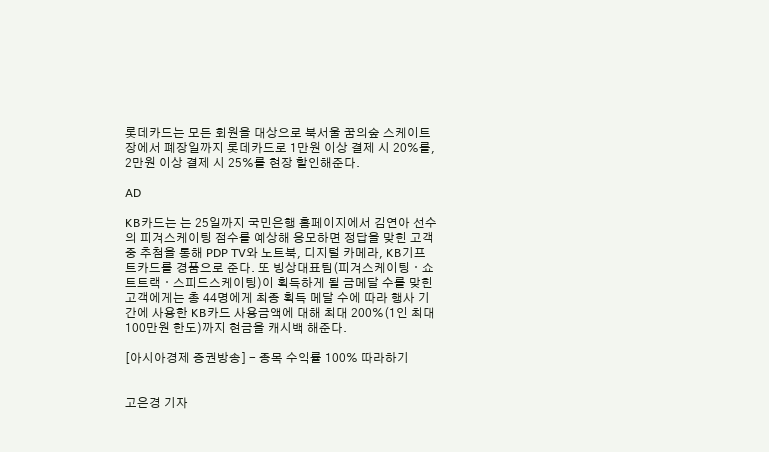롯데카드는 모든 회원을 대상으로 북서울 꿈의숲 스케이트장에서 폐장일까지 롯데카드로 1만원 이상 결제 시 20%를, 2만원 이상 결제 시 25%를 현장 할인해준다.

AD

KB카드는 는 25일까지 국민은행 홈페이지에서 김연아 선수의 피겨스케이팅 점수를 예상해 응모하면 정답을 맞힌 고객 중 추첨을 통해 PDP TV와 노트북, 디지털 카메라, KB기프트카드를 경품으로 준다. 또 빙상대표팀(피겨스케이팅ㆍ쇼트트랙ㆍ스피드스케이팅)이 획득하게 될 금메달 수를 맞힌 고객에게는 총 44명에게 최종 획득 메달 수에 따라 행사 기간에 사용한 KB카드 사용금액에 대해 최대 200%(1인 최대 100만원 한도)까지 현금을 캐시백 해준다.

[아시아경제 증권방송] - 종목 수익률 100% 따라하기


고은경 기자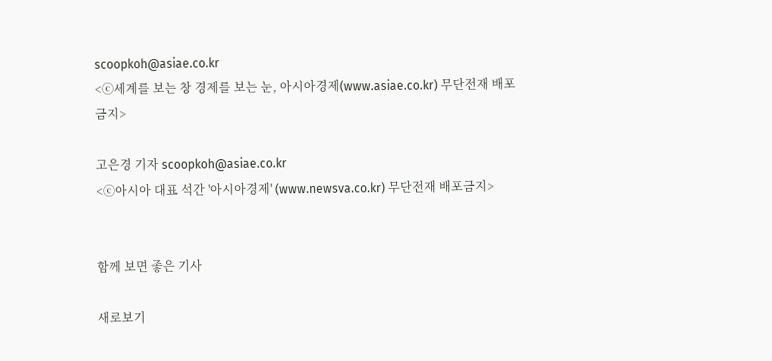scoopkoh@asiae.co.kr
<ⓒ세계를 보는 창 경제를 보는 눈, 아시아경제(www.asiae.co.kr) 무단전재 배포금지>

고은경 기자 scoopkoh@asiae.co.kr
<ⓒ아시아 대표 석간 '아시아경제' (www.newsva.co.kr) 무단전재 배포금지>


함께 보면 좋은 기사

새로보기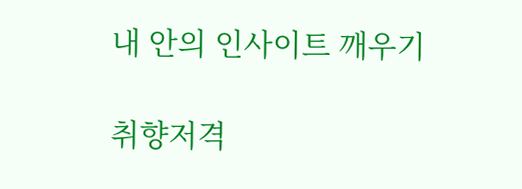내 안의 인사이트 깨우기

취향저격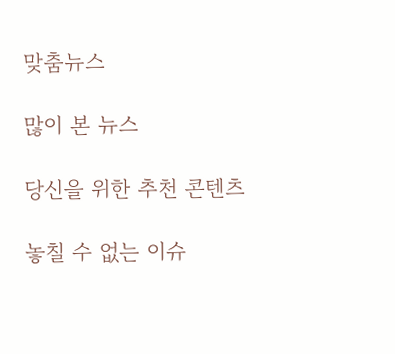맞춤뉴스

많이 본 뉴스

당신을 위한 추천 콘텐츠

놓칠 수 없는 이슈